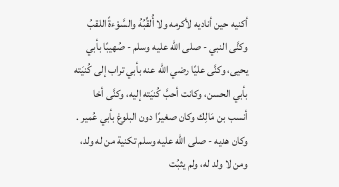أكنيه حين أناديه لأكرمه ولا أُلقِّبُهُ والسَّوْءةً اللقبُ
وكنَّى النبي - صلى الله عليه وسلم - صُهيبًا بأبي يحيى، وكنَّى عليًا رضي الله عنه بأبي تراب إلى كُنيَته بأبي الحسن، وكانت أحبَّ كُنيَته إليه، وكنَّى أخا أنسب بن مَالِك وكان صغيرًا دون البلوغ بأبي عُمير .
وكان هديه - صلى الله عليه وسلم تكنية من له ولد، ومن لا ولد له، ولم يثبُت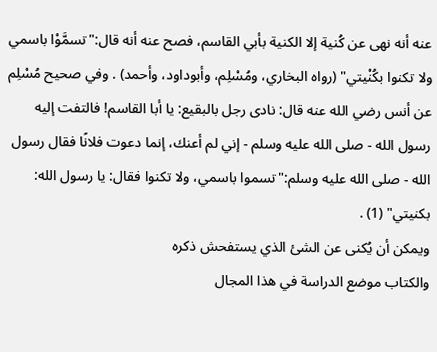عنه أنه نهى عن كُنية إلا الكنية بأبي القاسم، فصح عنه أنه قال:"تسمَّوْا باسمي ولا تكنوا بكُنْيتي" (رواه البخاري، ومُسْلِم، وأبوداود، وأحمد) . وفي صحيح مُسْلِم عن أنس رضي الله عنه قال: نادى رجل بالبقيع: يا أبا القاسم! فالتفت إليه رسول الله - صلى الله عليه وسلم - إني لم أعنك، إنما دعوت فلانًا فقال رسول الله - صلى الله عليه وسلم:"تسموا باسمي، ولا تكنوا فقال: يا رسول الله: بكنيتي" (1) .
ويمكن أن يُكنى عن الشئ الذي يستفحش ذكره
والكتاب موضع الدراسة في هذا المجال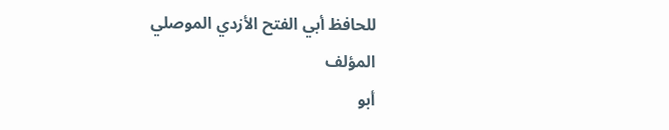للحافظ أبي الفتح الأزدي الموصلي
المؤلف
أبو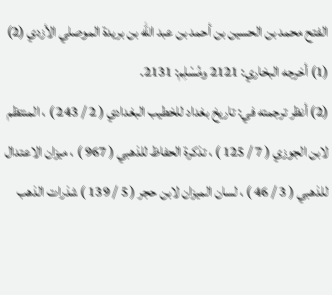الفتح محمد بن الحسين بن أحمد بن عبد الله بن بريدة الموصلي الأزدي (2)
(1) أخرجه البخاري: 2121 ومُسْلِم: 2131.
(2) أنظر ترجمته في: تاريخ بغداد للخطيب البغدادي ( 2 / 243 ) ، المنتظم لابن الجوزي ( 7 / 125 ) ، تذكرة الحفاظ للذهبي ( 967 ) ، ميزان الاعتدال للذهبي ( 3 / 46 ) ، لسان الميزان لابن حجر ( 5 / 139 ) شذرات الذهب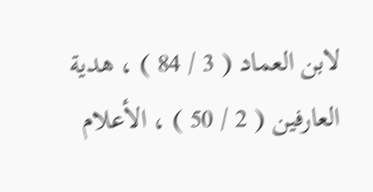لابن العماد ( 3 / 84 ) ، هدية العارفين ( 2 / 50 ) ، الأعلام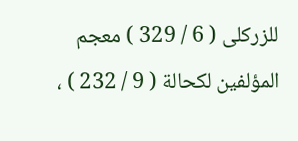للزركلى ( 6 / 329 ) معجم المؤلفين لكحالة ( 9 / 232 ) ،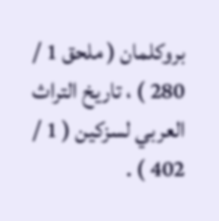بروكلمان ( ملحق 1 / 280 ) ، تاريخ التراث العربي لسزكين ( 1 / 402 ) .